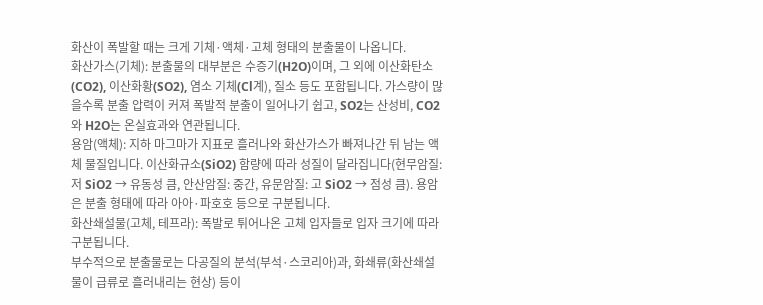화산이 폭발할 때는 크게 기체·액체·고체 형태의 분출물이 나옵니다.
화산가스(기체): 분출물의 대부분은 수증기(H2O)이며, 그 외에 이산화탄소(CO2), 이산화황(SO2), 염소 기체(Cl계), 질소 등도 포함됩니다. 가스량이 많을수록 분출 압력이 커져 폭발적 분출이 일어나기 쉽고, SO2는 산성비, CO2와 H2O는 온실효과와 연관됩니다.
용암(액체): 지하 마그마가 지표로 흘러나와 화산가스가 빠져나간 뒤 남는 액체 물질입니다. 이산화규소(SiO2) 함량에 따라 성질이 달라집니다(현무암질: 저 SiO2 → 유동성 큼, 안산암질: 중간, 유문암질: 고 SiO2 → 점성 큼). 용암은 분출 형태에 따라 아아·파호호 등으로 구분됩니다.
화산쇄설물(고체, 테프라): 폭발로 튀어나온 고체 입자들로 입자 크기에 따라 구분됩니다.
부수적으로 분출물로는 다공질의 분석(부석·스코리아)과, 화쇄류(화산쇄설물이 급류로 흘러내리는 현상) 등이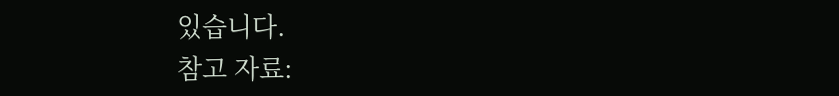있습니다.
참고 자료: